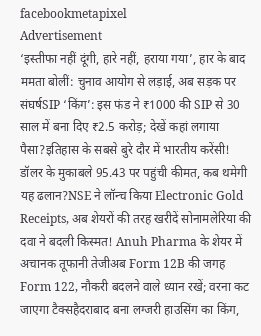facebookmetapixel
Advertisement
‘इस्तीफा नहीं दूंगी, हारे नहीं, हराया गया’, हार के बाद ममता बोलीं: चुनाव आयोग से लड़ाई, अब सड़क पर संघर्षSIP ‘किंग’: इस फंड ने ₹1000 की SIP से 30 साल में बना दिए ₹2.5 करोड़; देखें कहां लगाया पैसा?इतिहास के सबसे बुरे दौर में भारतीय करेंसी! डॉलर के मुकाबले 95.43 पर पहुंची कीमत, कब थमेगी यह ढलान?NSE ने लॉन्च किया Electronic Gold Receipts, अब शेयरों की तरह खरीदें सोनामलेरिया की दवा ने बदली किस्मत! Anuh Pharma के शेयर में अचानक तूफानी तेजीअब Form 12B की जगह Form 122, नौकरी बदलने वाले ध्यान रखें; वरना कट जाएगा टैक्सहैदराबाद बना लग्जरी हाउसिंग का किंग,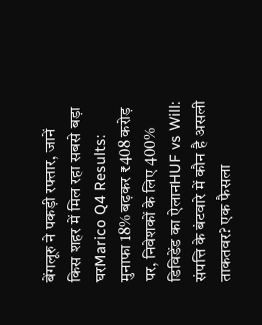बेंगलूरु ने पकड़ी रफ्तार, जानें किस शहर में मिल रहा सबसे बड़ा घरMarico Q4 Results: मुनाफा 18% बढ़कर ₹408 करोड़ पर, निवेशकों के लिए 400% डिविडेंड का ऐलानHUF vs Will: संपत्ति के बंटवारे में कौन है असली ताकतवर? एक फैसला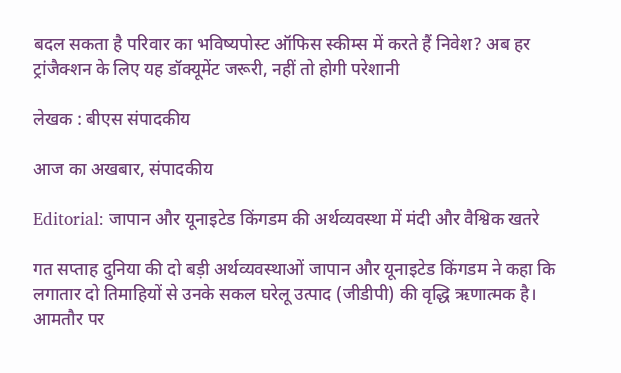बदल सकता है परिवार का भविष्यपोस्ट ऑफिस स्कीम्स में करते हैं निवेश? अब हर ट्रांजैक्शन के लिए यह डॉक्यूमेंट जरूरी, नहीं तो होगी परेशानी

लेखक : बीएस संपादकीय

आज का अखबार, संपादकीय

Editorial: जापान और यूनाइटेड किंगडम की अर्थव्यवस्था में मंदी और वैश्विक खतरे

गत सप्ताह दुनिया की दो बड़ी अर्थव्यवस्थाओं जापान और यूनाइटेड किंगडम ने कहा कि लगातार दो तिमाहियों से उनके सकल घरेलू उत्पाद (जीडीपी) की वृद्धि ऋणात्मक है। आमतौर पर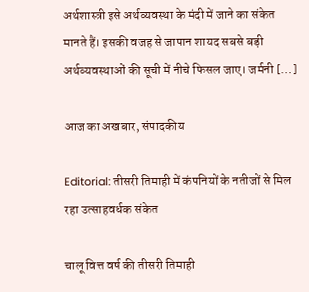अर्थशास्त्री इसे अर्थव्यवस्था के मंदी में जाने का संकेत मानते हैं। इसकी वजह से जापान शायद सबसे बड़ी अर्थव्यवस्थाओं की सूची में नीचे फिसल जाए। जर्मनी […]

आज का अखबार, संपादकीय

Editorial: तीसरी तिमाही में कंपनियों के नतीजों से मिल रहा उत्साहवर्धक संकेत

चालू वित्त वर्ष की तीसरी तिमाही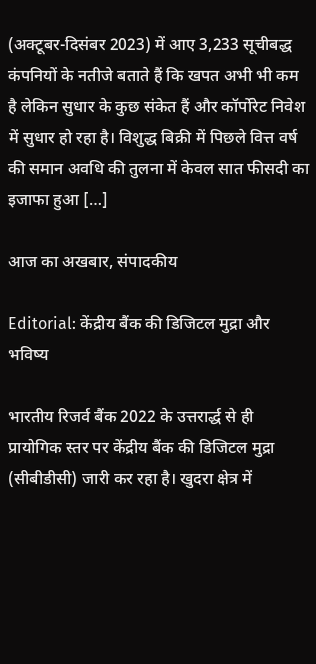(अक्टूबर-दिसंबर 2023) में आए 3,233 सूचीबद्ध कंपनियों के नतीजे बताते हैं कि खपत अभी भी कम है लेकिन सुधार के कुछ संकेत हैं और कॉर्पोरेट निवेश में सुधार हो रहा है। विशुद्ध बिक्री में पिछले वित्त वर्ष की समान अवधि की तुलना में केवल सात फीसदी का इजाफा हुआ […]

आज का अखबार, संपादकीय

Editorial: केंद्रीय बैंक की डिजिटल मुद्रा और भविष्य

भारतीय रिजर्व बैंक 2022 के उत्तरार्द्ध से ही प्रायोगिक स्तर पर केंद्रीय बैंक की डिजिटल मुद्रा (सीबीडीसी) जारी कर रहा है। खुदरा क्षेत्र में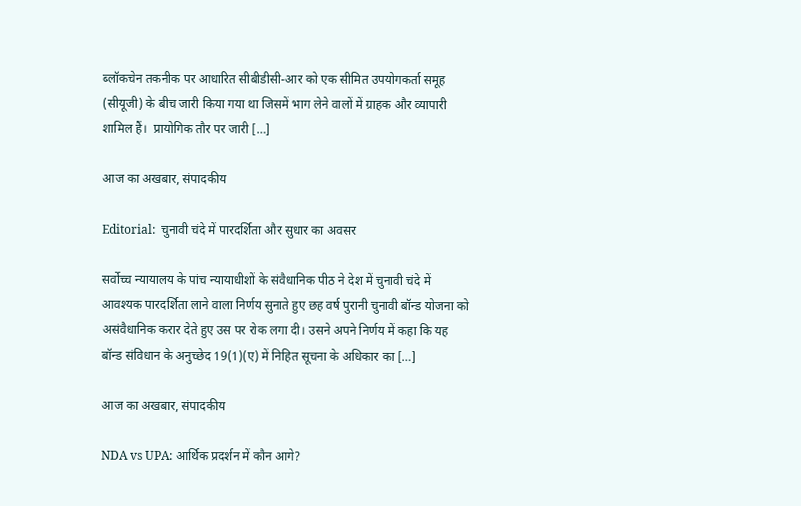ब्लॉकचेन तकनीक पर आधारित सीबीडीसी-आर को एक सीमित उपयोगकर्ता समूह (सीयूजी) के बीच जारी किया गया था जिसमें भाग लेने वालों में ग्राहक और व्यापारी शामिल हैं।  प्रायोगिक तौर पर जारी […]

आज का अखबार, संपादकीय

Editorial:  चुनावी चंदे में पारदर्शिता और सुधार का अवसर

सर्वोच्च न्यायालय के पांच न्यायाधीशों के संवैधानिक पीठ ने देश में चुनावी चंदे में आवश्यक पारदर्शिता लाने वाला निर्णय सुनाते हुए छह वर्ष पुरानी चुनावी बॉन्ड योजना को असंवैधानिक करार देते हुए उस पर रोक लगा दी। उसने अपने निर्णय में कहा कि यह बॉन्ड संविधान के अनुच्छेद 19(1)(ए) में निहित सूचना के अधिकार का […]

आज का अखबार, संपादकीय

NDA vs UPA: आर्थिक प्रदर्शन में कौन आगे?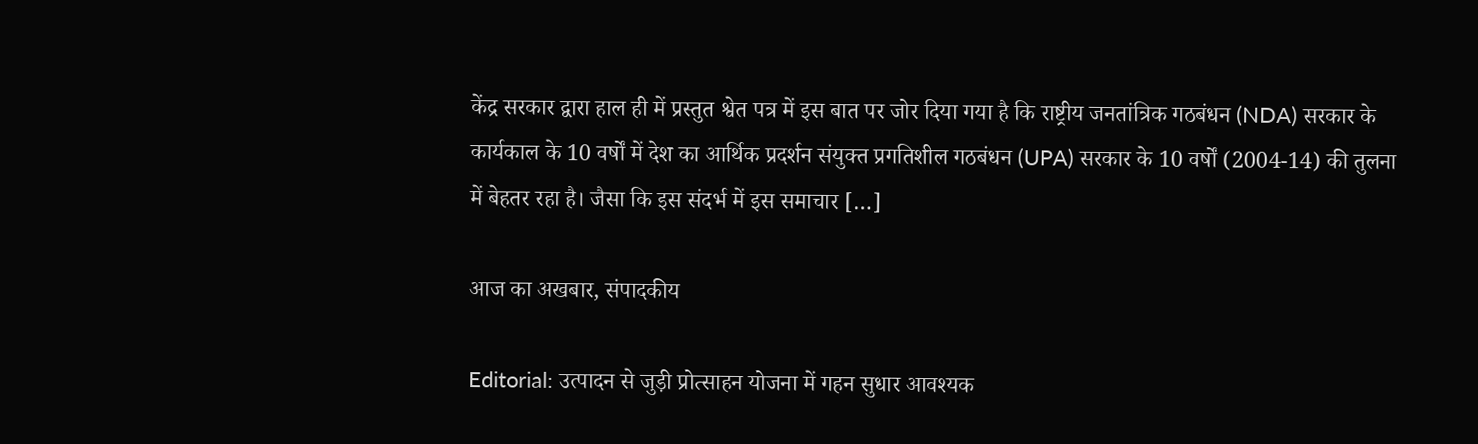केंद्र सरकार द्वारा हाल ही में प्रस्तुत श्वेत पत्र में इस बात पर जोर दिया गया है कि राष्ट्रीय जनतांत्रिक गठबंधन (NDA) सरकार के कार्यकाल के 10 वर्षों में देश का आर्थिक प्रदर्शन संयुक्त प्रगतिशील गठबंधन (UPA) सरकार के 10 वर्षों (2004-14) की तुलना में बेहतर रहा है। जैसा कि इस संदर्भ में इस समाचार […]

आज का अखबार, संपादकीय

Editorial: उत्पादन से जुड़ी प्रोत्साहन योजना में गहन सुधार आवश्यक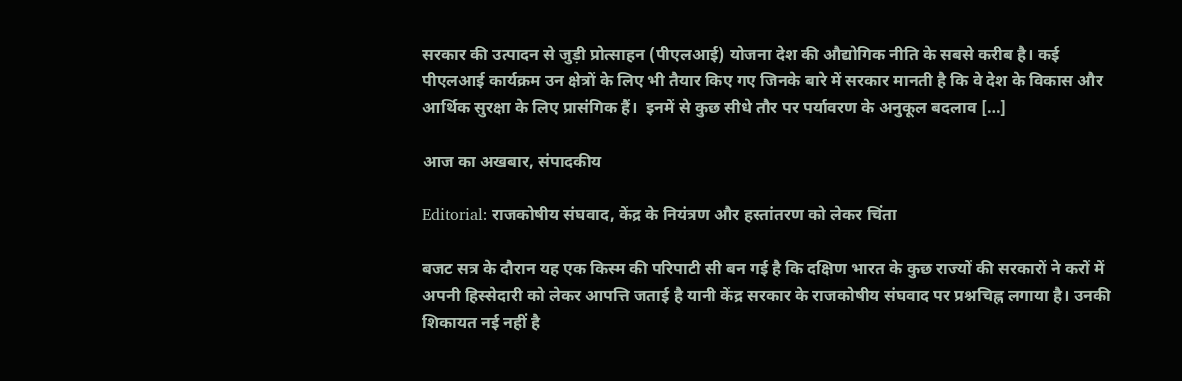सरकार की उत्पादन से जुड़ी प्रोत्साहन (पीएलआई) योजना देश की औद्योगिक नीति के सबसे करीब है। कई पीएलआई कार्यक्रम उन क्षेत्रों के लिए भी तैयार किए गए जिनके बारे में सरकार मानती है कि वे देश के विकास और आर्थिक सुरक्षा के लिए प्रासंगिक हैं।  इनमें से कुछ सीधे तौर पर पर्यावरण के अनुकूल बदलाव […]

आज का अखबार, संपादकीय

Editorial: राजकोषीय संघवाद, केंद्र के नियंत्रण और हस्तांतरण को लेकर चिंता

बजट सत्र के दौरान यह एक किस्म की परिपाटी सी बन गई है कि दक्षिण भारत के कुछ राज्यों की सरकारों ने करों में अपनी हिस्सेदारी को लेकर आपत्ति जताई है यानी केंद्र सरकार के राजकोषीय संघवाद पर प्रश्नचिह्न लगाया है। उनकी शिकायत नई नहीं है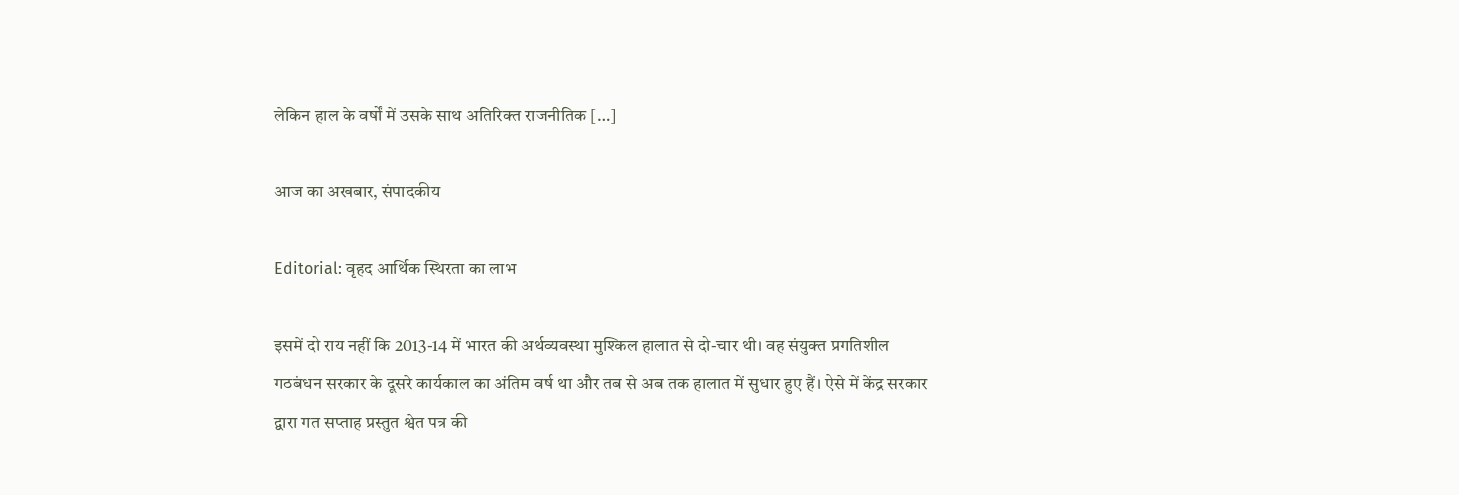लेकिन हाल के वर्षों में उसके साथ अतिरिक्त राजनीतिक […]

आज का अखबार, संपादकीय

Editorial: वृहद आर्थिक स्थिरता का लाभ

इसमें दो राय नहीं कि 2013-14 में भारत की अर्थव्यवस्था मुश्किल हालात से दो-चार थी। वह संयुक्त प्रगतिशील गठबंधन सरकार के दूसरे कार्यकाल का अंतिम वर्ष था और तब से अब तक हालात में सुधार हुए हैं। ऐसे में केंद्र सरकार द्वारा गत सप्ताह प्रस्तुत श्वेत पत्र की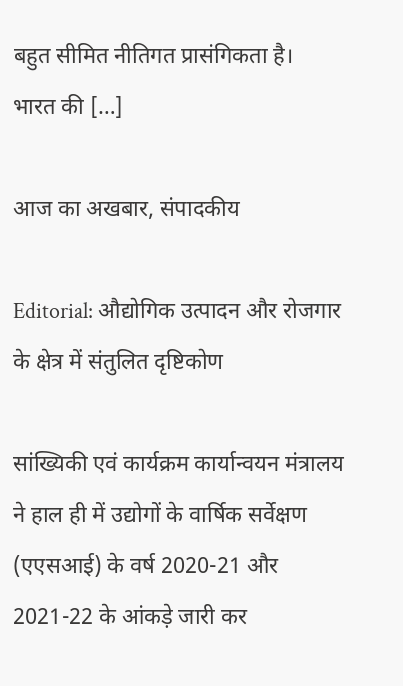बहुत सीमित नीतिगत प्रासंगिकता है।  भारत की […]

आज का अखबार, संपादकीय

Editorial: औद्योगिक उत्पादन और रोजगार के क्षेत्र में संतुलित दृष्टिकोण

सांख्यिकी एवं कार्यक्रम कार्यान्वयन मंत्रालय ने हाल ही में उद्योगों के वार्षिक सर्वेक्षण (एएसआई) के वर्ष 2020-21 और 2021-22 के आंकड़े जारी कर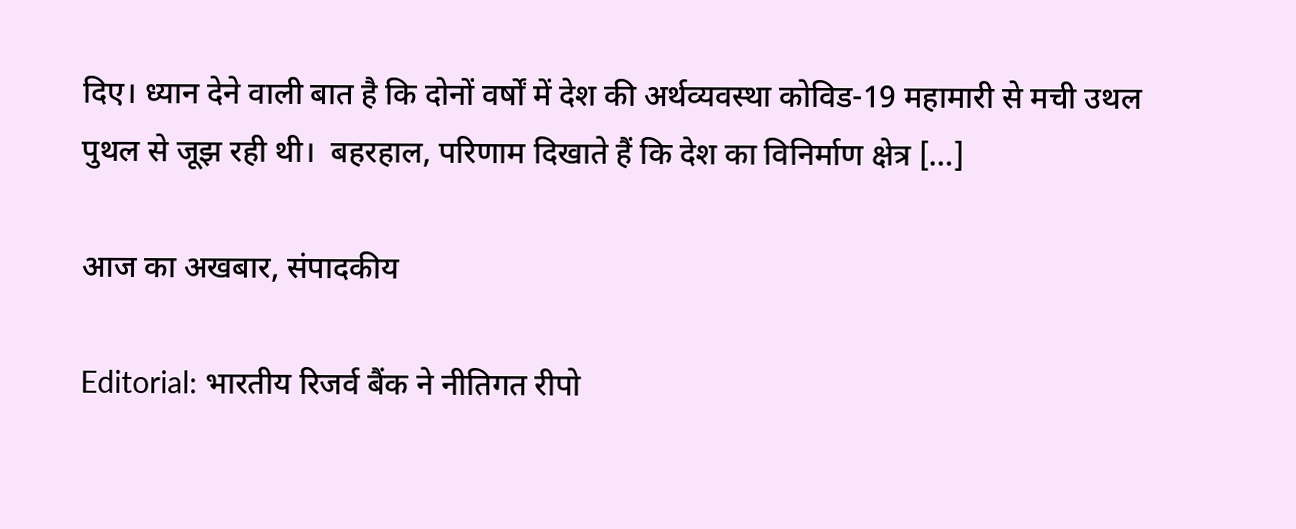दिए। ध्यान देने वाली बात है कि दोनों वर्षों में देश की अर्थव्यवस्था कोविड-19 महामारी से मची उथल पुथल से जूझ रही थी।  बहरहाल, परिणाम दिखाते हैं कि देश का विनिर्माण क्षेत्र […]

आज का अखबार, संपादकीय

Editorial: भारतीय रिजर्व बैंक ने नीतिगत रीपो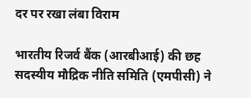दर पर रखा लंबा विराम

भारतीय रिजर्व बैंक (आरबीआई) की छह सदस्यीय मौद्रिक नीति समिति (एमपीसी) ने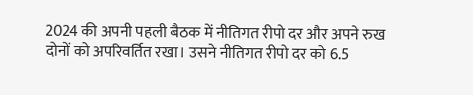2024 की अपनी पहली बैठक में नीतिगत रीपो दर और अपने रुख दोनों को अपरिवर्तित रखा। उसने नीतिगत रीपो दर को 6.5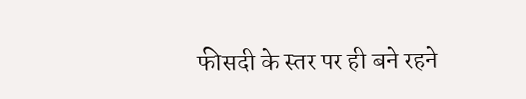फीसदी के स्तर पर ही बने रहने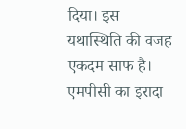दिया। इस यथास्थिति की वजह एकदम साफ है।  एमपीसी का इरादा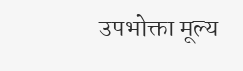उपभोक्ता मूल्य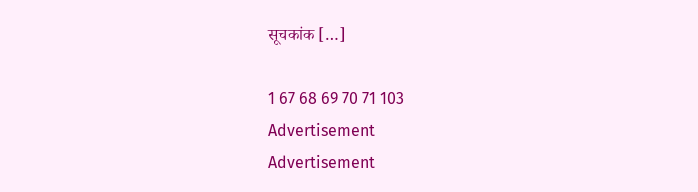सूचकांक […]

1 67 68 69 70 71 103
Advertisement
Advertisement